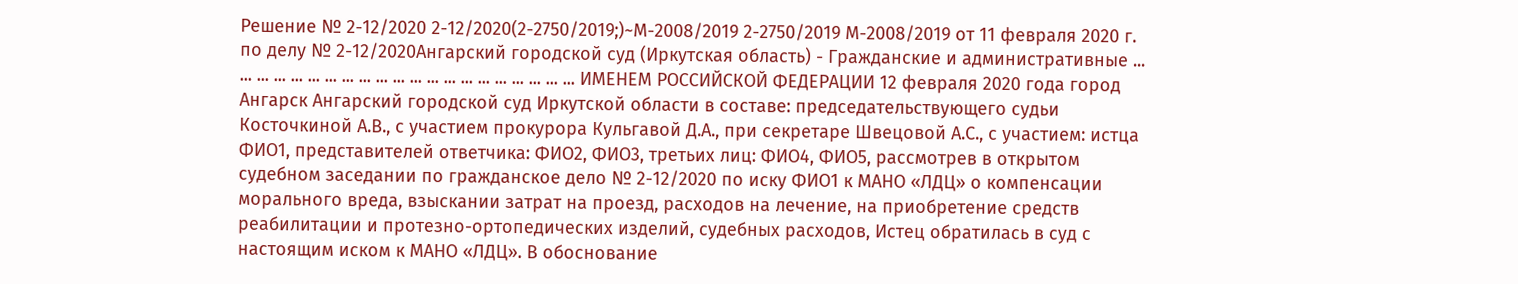Решение № 2-12/2020 2-12/2020(2-2750/2019;)~М-2008/2019 2-2750/2019 М-2008/2019 от 11 февраля 2020 г. по делу № 2-12/2020Ангарский городской суд (Иркутская область) - Гражданские и административные ... ... ... ... ... ... ... ... ... ... ... ... ... ... ... ... ... ... ... ... ... ИМЕНЕМ РОССИЙСКОЙ ФЕДЕРАЦИИ 12 февраля 2020 года город Ангарск Ангарский городской суд Иркутской области в составе: председательствующего судьи Косточкиной А.В., с участием прокурора Кульгавой Д.А., при секретаре Швецовой А.С., с участием: истца ФИО1, представителей ответчика: ФИО2, ФИО3, третьих лиц: ФИО4, ФИО5, рассмотрев в открытом судебном заседании по гражданское дело № 2-12/2020 по иску ФИО1 к МАНО «ЛДЦ» о компенсации морального вреда, взыскании затрат на проезд, расходов на лечение, на приобретение средств реабилитации и протезно-ортопедических изделий, судебных расходов, Истец обратилась в суд с настоящим иском к МАНО «ЛДЦ». В обоснование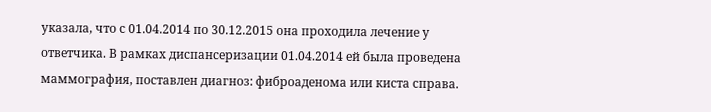указала, что с 01.04.2014 по 30.12.2015 она проходила лечение у ответчика. В рамках диспансеризации 01.04.2014 ей была проведена маммография, поставлен диагноз: фиброаденома или киста справа.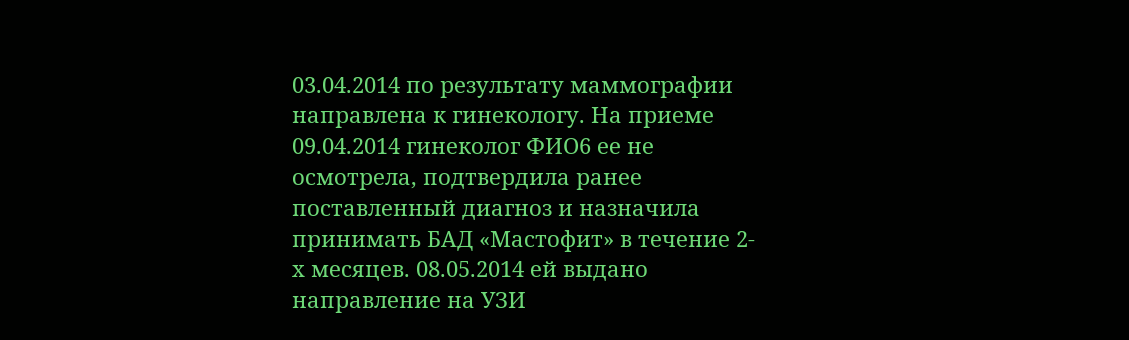03.04.2014 по результату маммографии направлена к гинекологу. На приеме 09.04.2014 гинеколог ФИО6 ее не осмотрела, подтвердила ранее поставленный диагноз и назначила принимать БАД «Мастофит» в течение 2-х месяцев. 08.05.2014 ей выдано направление на УЗИ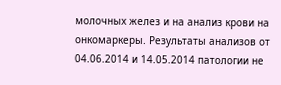молочных желез и на анализ крови на онкомаркеры. Результаты анализов от 04.06.2014 и 14.05.2014 патологии не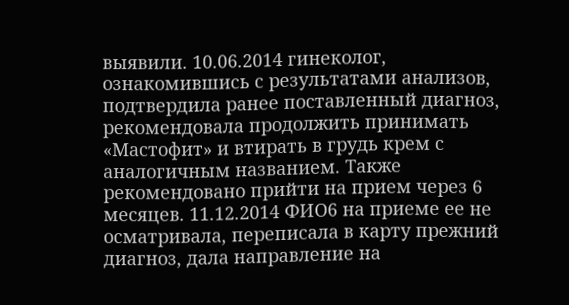выявили. 10.06.2014 гинеколог, ознакомившись с результатами анализов, подтвердила ранее поставленный диагноз, рекомендовала продолжить принимать «Мастофит» и втирать в грудь крем с аналогичным названием. Также рекомендовано прийти на прием через 6 месяцев. 11.12.2014 ФИО6 на приеме ее не осматривала, переписала в карту прежний диагноз, дала направление на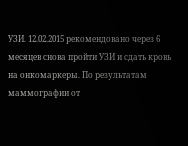УЗИ. 12.02.2015 рекомендовано через 6 месяцев снова пройти УЗИ и сдать кровь на онкомаркеры. По результатам маммографии от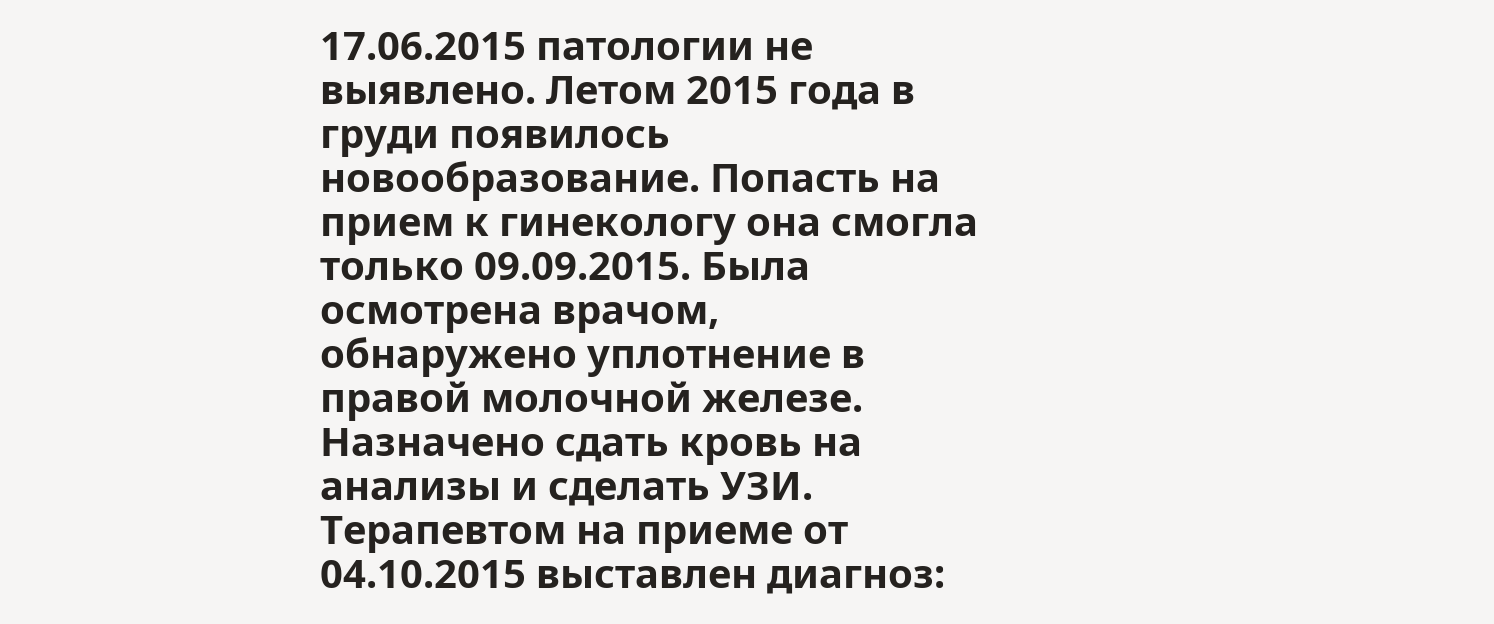17.06.2015 патологии не выявлено. Летом 2015 года в груди появилось новообразование. Попасть на прием к гинекологу она смогла только 09.09.2015. Была осмотрена врачом, обнаружено уплотнение в правой молочной железе. Назначено сдать кровь на анализы и сделать УЗИ. Терапевтом на приеме от 04.10.2015 выставлен диагноз: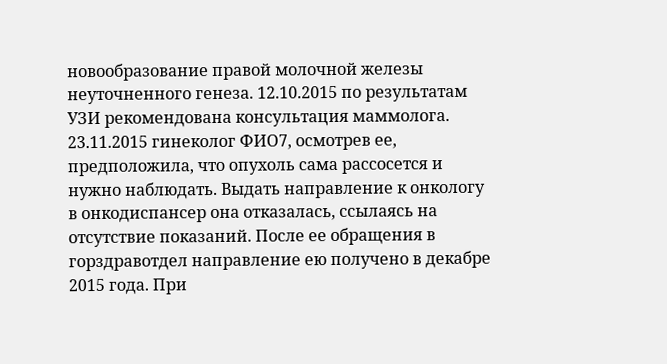новообразование правой молочной железы неуточненного генеза. 12.10.2015 по результатам УЗИ рекомендована консультация маммолога. 23.11.2015 гинеколог ФИО7, осмотрев ее, предположила, что опухоль сама рассосется и нужно наблюдать. Выдать направление к онкологу в онкодиспансер она отказалась, ссылаясь на отсутствие показаний. После ее обращения в горздравотдел направление ею получено в декабре 2015 года. При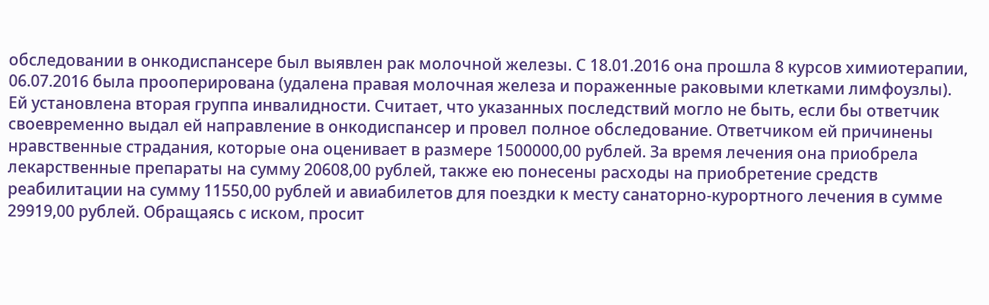обследовании в онкодиспансере был выявлен рак молочной железы. С 18.01.2016 она прошла 8 курсов химиотерапии, 06.07.2016 была прооперирована (удалена правая молочная железа и пораженные раковыми клетками лимфоузлы). Ей установлена вторая группа инвалидности. Считает, что указанных последствий могло не быть, если бы ответчик своевременно выдал ей направление в онкодиспансер и провел полное обследование. Ответчиком ей причинены нравственные страдания, которые она оценивает в размере 1500000,00 рублей. За время лечения она приобрела лекарственные препараты на сумму 20608,00 рублей, также ею понесены расходы на приобретение средств реабилитации на сумму 11550,00 рублей и авиабилетов для поездки к месту санаторно-курортного лечения в сумме 29919,00 рублей. Обращаясь с иском, просит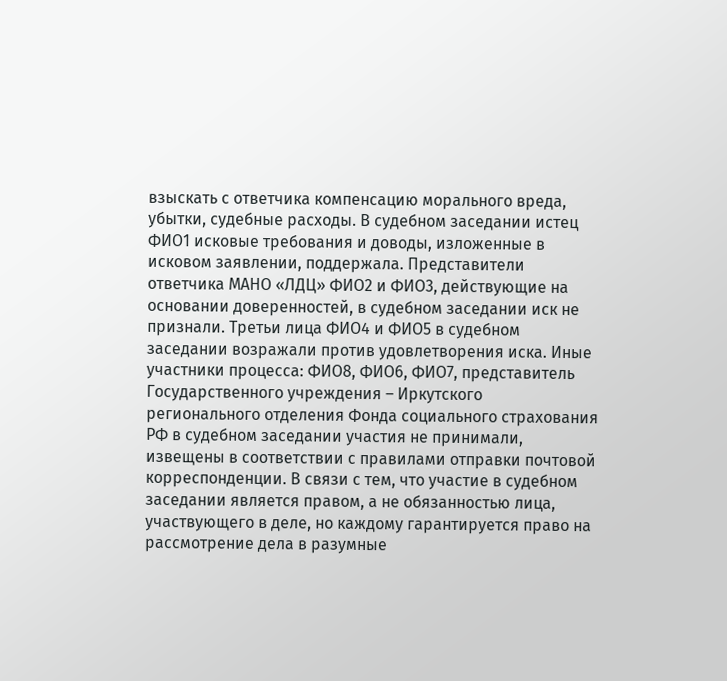взыскать с ответчика компенсацию морального вреда, убытки, судебные расходы. В судебном заседании истец ФИО1 исковые требования и доводы, изложенные в исковом заявлении, поддержала. Представители ответчика МАНО «ЛДЦ» ФИО2 и ФИО3, действующие на основании доверенностей, в судебном заседании иск не признали. Третьи лица ФИО4 и ФИО5 в судебном заседании возражали против удовлетворения иска. Иные участники процесса: ФИО8, ФИО6, ФИО7, представитель Государственного учреждения – Иркутского регионального отделения Фонда социального страхования РФ в судебном заседании участия не принимали, извещены в соответствии с правилами отправки почтовой корреспонденции. В связи с тем, что участие в судебном заседании является правом, а не обязанностью лица, участвующего в деле, но каждому гарантируется право на рассмотрение дела в разумные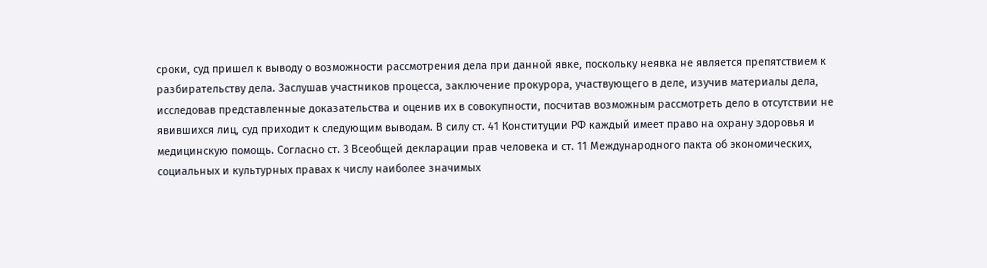сроки, суд пришел к выводу о возможности рассмотрения дела при данной явке, поскольку неявка не является препятствием к разбирательству дела. Заслушав участников процесса, заключение прокурора, участвующего в деле, изучив материалы дела, исследовав представленные доказательства и оценив их в совокупности, посчитав возможным рассмотреть дело в отсутствии не явившихся лиц, суд приходит к следующим выводам. В силу ст. 41 Конституции РФ каждый имеет право на охрану здоровья и медицинскую помощь. Согласно ст. 3 Всеобщей декларации прав человека и ст. 11 Международного пакта об экономических, социальных и культурных правах к числу наиболее значимых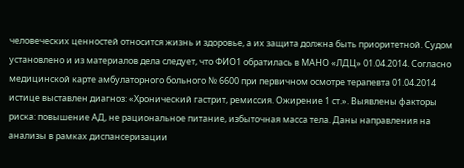человеческих ценностей относится жизнь и здоровье, а их защита должна быть приоритетной. Судом установлено и из материалов дела следует, что ФИО1 обратилась в МАНО «ЛДЦ» 01.04.2014. Согласно медицинской карте амбулаторного больного № 6600 при первичном осмотре терапевта 01.04.2014 истице выставлен диагноз: «Хронический гастрит, ремиссия. Ожирение 1 ст.». Выявлены факторы риска: повышение АД, не рациональное питание, избыточная масса тела. Даны направления на анализы в рамках диспансеризации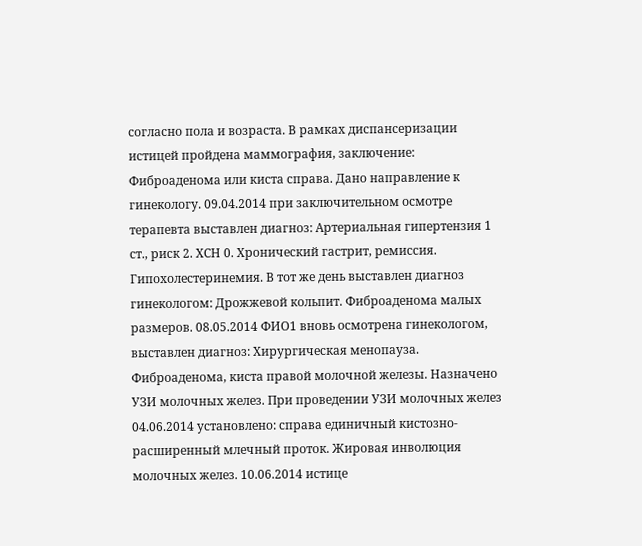согласно пола и возраста. В рамках диспансеризации истицей пройдена маммография, заключение: Фиброаденома или киста справа. Дано направление к гинекологу. 09.04.2014 при заключительном осмотре терапевта выставлен диагноз: Артериальная гипертензия 1 ст., риск 2. ХСН 0. Хронический гастрит, ремиссия. Гипохолестеринемия. В тот же день выставлен диагноз гинекологом: Дрожжевой кольпит. Фиброаденома малых размеров. 08.05.2014 ФИО1 вновь осмотрена гинекологом, выставлен диагноз: Хирургическая менопауза. Фиброаденома, киста правой молочной железы. Назначено УЗИ молочных желез. При проведении УЗИ молочных желез 04.06.2014 установлено: справа единичный кистозно-расширенный млечный проток. Жировая инволюция молочных желез. 10.06.2014 истице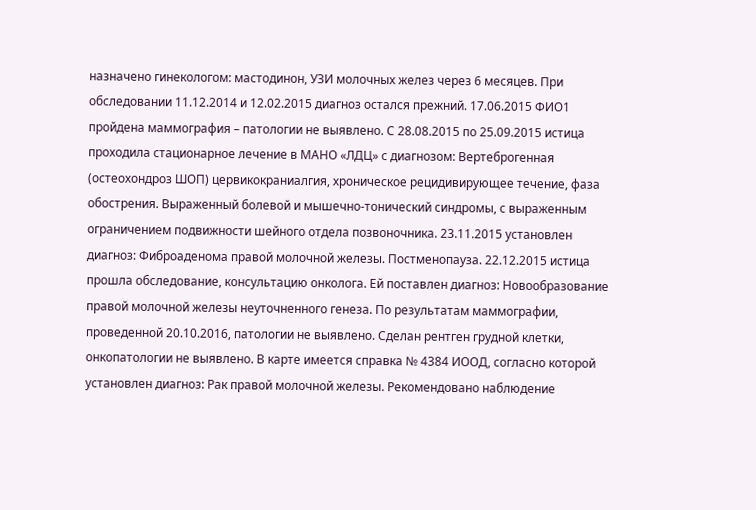назначено гинекологом: мастодинон, УЗИ молочных желез через 6 месяцев. При обследовании 11.12.2014 и 12.02.2015 диагноз остался прежний. 17.06.2015 ФИО1 пройдена маммография – патологии не выявлено. С 28.08.2015 по 25.09.2015 истица проходила стационарное лечение в МАНО «ЛДЦ» с диагнозом: Вертеброгенная (остеохондроз ШОП) цервикокраниалгия, хроническое рецидивирующее течение, фаза обострения. Выраженный болевой и мышечно-тонический синдромы, с выраженным ограничением подвижности шейного отдела позвоночника. 23.11.2015 установлен диагноз: Фиброаденома правой молочной железы. Постменопауза. 22.12.2015 истица прошла обследование, консультацию онколога. Ей поставлен диагноз: Новообразование правой молочной железы неуточненного генеза. По результатам маммографии, проведенной 20.10.2016, патологии не выявлено. Сделан рентген грудной клетки, онкопатологии не выявлено. В карте имеется справка № 4384 ИООД, согласно которой установлен диагноз: Рак правой молочной железы. Рекомендовано наблюдение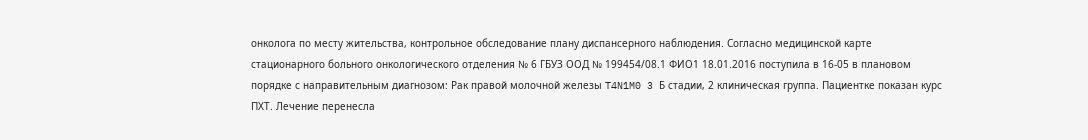онколога по месту жительства, контрольное обследование плану диспансерного наблюдения. Согласно медицинской карте стационарного больного онкологического отделения № 6 ГБУЗ ООД № 199454/08.1 ФИО1 18.01.2016 поступила в 16-05 в плановом порядке с направительным диагнозом: Рак правой молочной железы T4N1M0 3 Б стадии, 2 клиническая группа. Пациентке показан курс ПХТ. Лечение перенесла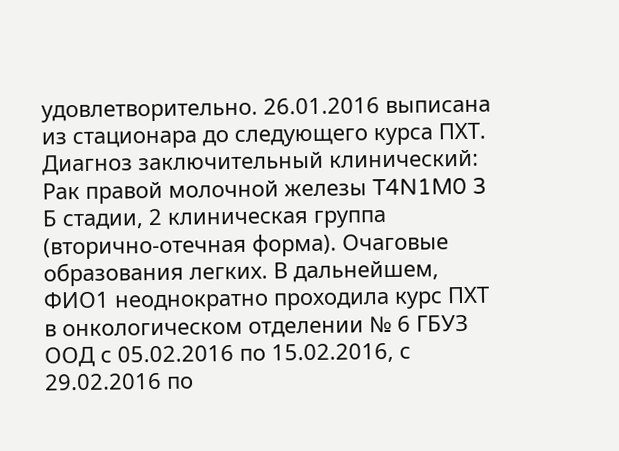удовлетворительно. 26.01.2016 выписана из стационара до следующего курса ПХТ. Диагноз заключительный клинический: Рак правой молочной железы T4N1M0 3 Б стадии, 2 клиническая группа (вторично-отечная форма). Очаговые образования легких. В дальнейшем, ФИО1 неоднократно проходила курс ПХТ в онкологическом отделении № 6 ГБУЗ ООД с 05.02.2016 по 15.02.2016, с 29.02.2016 по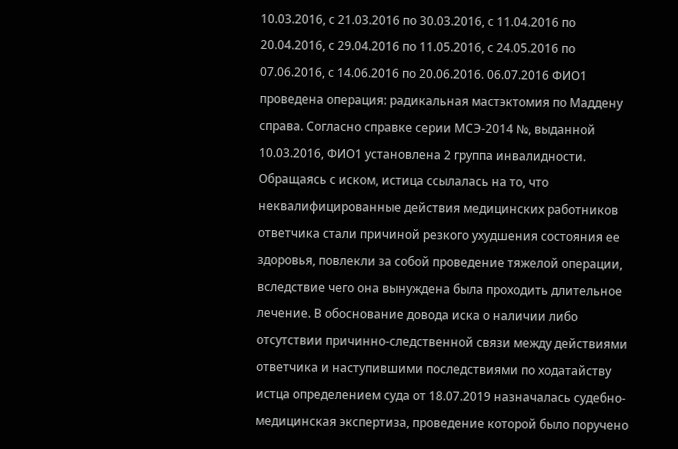10.03.2016, с 21.03.2016 по 30.03.2016, с 11.04.2016 по 20.04.2016, с 29.04.2016 по 11.05.2016, с 24.05.2016 по 07.06.2016, с 14.06.2016 по 20.06.2016. 06.07.2016 ФИО1 проведена операция: радикальная мастэктомия по Маддену справа. Согласно справке серии МСЭ-2014 №, выданной 10.03.2016, ФИО1 установлена 2 группа инвалидности. Обращаясь с иском, истица ссылалась на то, что неквалифицированные действия медицинских работников ответчика стали причиной резкого ухудшения состояния ее здоровья, повлекли за собой проведение тяжелой операции, вследствие чего она вынуждена была проходить длительное лечение. В обоснование довода иска о наличии либо отсутствии причинно-следственной связи между действиями ответчика и наступившими последствиями по ходатайству истца определением суда от 18.07.2019 назначалась судебно-медицинская экспертиза, проведение которой было поручено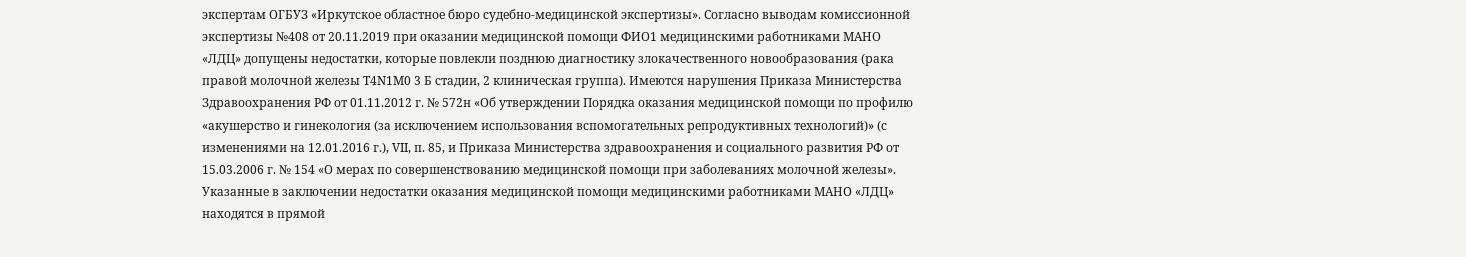экспертам ОГБУЗ «Иркутское областное бюро судебно-медицинской экспертизы». Согласно выводам комиссионной экспертизы №408 от 20.11.2019 при оказании медицинской помощи ФИО1 медицинскими работниками МАНО «ЛДЦ» допущены недостатки, которые повлекли позднюю диагностику злокачественного новообразования (рака правой молочной железы T4N1M0 3 Б стадии, 2 клиническая группа). Имеются нарушения Приказа Министерства Здравоохранения РФ от 01.11.2012 г. № 572н «Об утверждении Порядка оказания медицинской помощи по профилю «акушерство и гинекология (за исключением использования вспомогательных репродуктивных технологий)» (с изменениями на 12.01.2016 г.), VII, п. 85, и Приказа Министерства здравоохранения и социального развития РФ от 15.03.2006 г. № 154 «О мерах по совершенствованию медицинской помощи при заболеваниях молочной железы». Указанные в заключении недостатки оказания медицинской помощи медицинскими работниками МАНО «ЛДЦ» находятся в прямой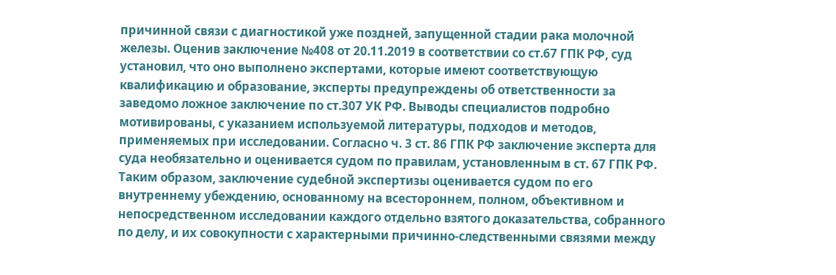причинной связи с диагностикой уже поздней, запущенной стадии рака молочной железы. Оценив заключение №408 от 20.11.2019 в соответствии со ст.67 ГПК РФ, суд установил, что оно выполнено экспертами, которые имеют соответствующую квалификацию и образование, эксперты предупреждены об ответственности за заведомо ложное заключение по ст.307 УК РФ. Выводы специалистов подробно мотивированы, с указанием используемой литературы, подходов и методов, применяемых при исследовании. Согласно ч. 3 ст. 86 ГПК РФ заключение эксперта для суда необязательно и оценивается судом по правилам, установленным в ст. 67 ГПК РФ. Таким образом, заключение судебной экспертизы оценивается судом по его внутреннему убеждению, основанному на всестороннем, полном, объективном и непосредственном исследовании каждого отдельно взятого доказательства, собранного по делу, и их совокупности с характерными причинно-следственными связями между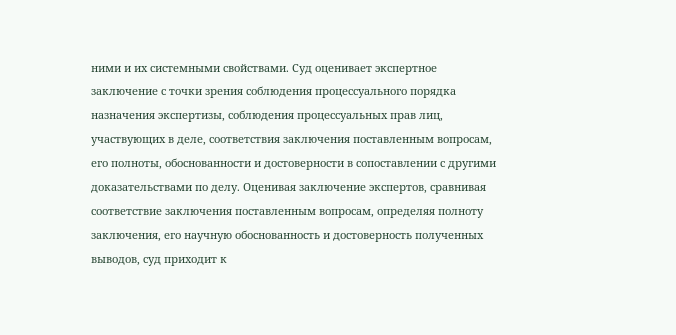ними и их системными свойствами. Суд оценивает экспертное заключение с точки зрения соблюдения процессуального порядка назначения экспертизы, соблюдения процессуальных прав лиц, участвующих в деле, соответствия заключения поставленным вопросам, его полноты, обоснованности и достоверности в сопоставлении с другими доказательствами по делу. Оценивая заключение экспертов, сравнивая соответствие заключения поставленным вопросам, определяя полноту заключения, его научную обоснованность и достоверность полученных выводов, суд приходит к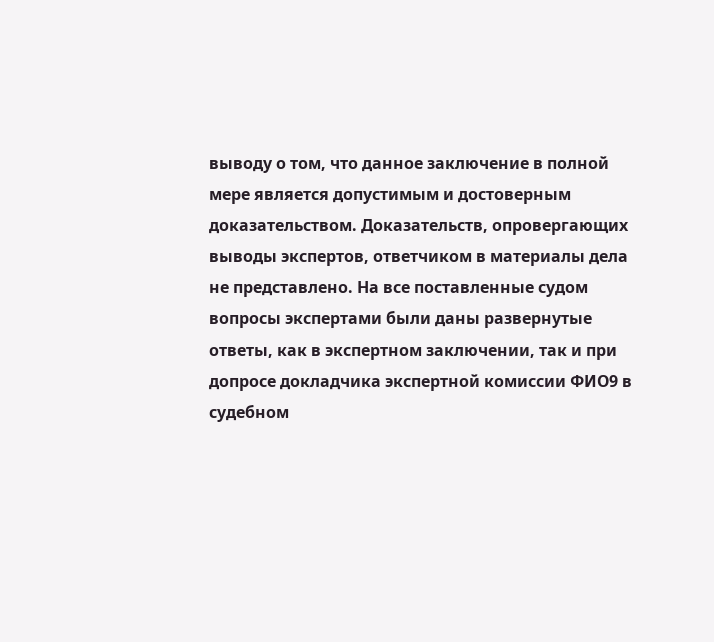выводу о том, что данное заключение в полной мере является допустимым и достоверным доказательством. Доказательств, опровергающих выводы экспертов, ответчиком в материалы дела не представлено. На все поставленные судом вопросы экспертами были даны развернутые ответы, как в экспертном заключении, так и при допросе докладчика экспертной комиссии ФИО9 в судебном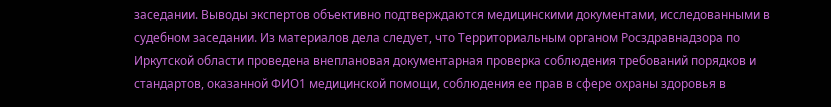заседании. Выводы экспертов объективно подтверждаются медицинскими документами, исследованными в судебном заседании. Из материалов дела следует, что Территориальным органом Росздравнадзора по Иркутской области проведена внеплановая документарная проверка соблюдения требований порядков и стандартов, оказанной ФИО1 медицинской помощи, соблюдения ее прав в сфере охраны здоровья в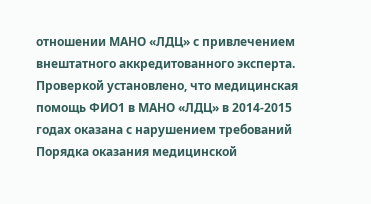отношении МАНО «ЛДЦ» с привлечением внештатного аккредитованного эксперта. Проверкой установлено, что медицинская помощь ФИО1 в МАНО «ЛДЦ» в 2014-2015 годах оказана с нарушением требований Порядка оказания медицинской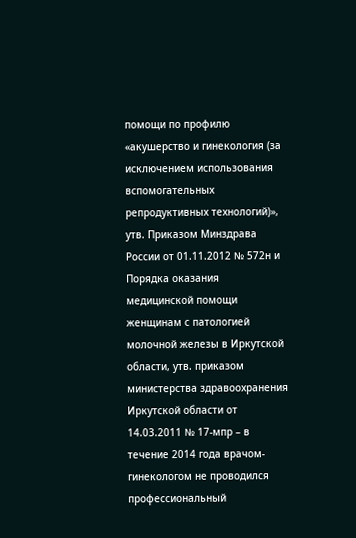помощи по профилю «акушерство и гинекология (за исключением использования вспомогательных репродуктивных технологий)», утв. Приказом Минздрава России от 01.11.2012 № 572н и Порядка оказания медицинской помощи женщинам с патологией молочной железы в Иркутской области, утв. приказом министерства здравоохранения Иркутской области от 14.03.2011 № 17-мпр – в течение 2014 года врачом-гинекологом не проводился профессиональный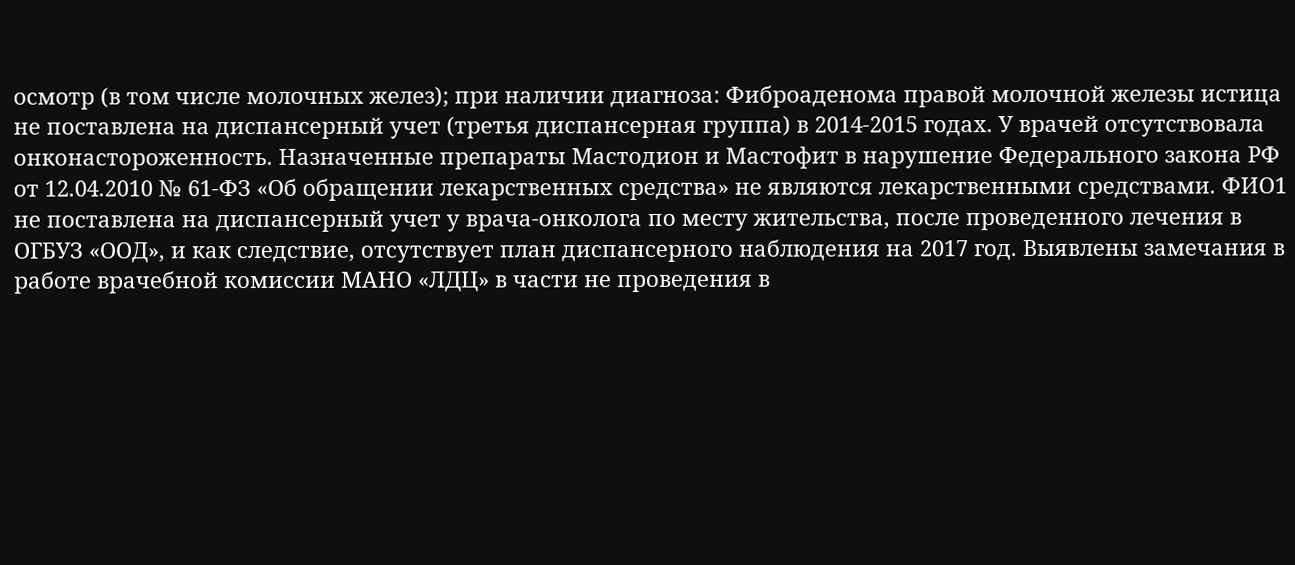осмотр (в том числе молочных желез); при наличии диагноза: Фиброаденома правой молочной железы истица не поставлена на диспансерный учет (третья диспансерная группа) в 2014-2015 годах. У врачей отсутствовала онконастороженность. Назначенные препараты Мастодион и Мастофит в нарушение Федерального закона РФ от 12.04.2010 № 61-ФЗ «Об обращении лекарственных средства» не являются лекарственными средствами. ФИО1 не поставлена на диспансерный учет у врача-онколога по месту жительства, после проведенного лечения в ОГБУЗ «ООД», и как следствие, отсутствует план диспансерного наблюдения на 2017 год. Выявлены замечания в работе врачебной комиссии МАНО «ЛДЦ» в части не проведения в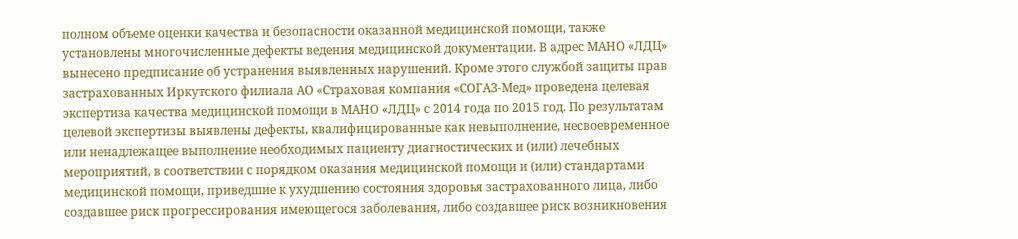полном объеме оценки качества и безопасности оказанной медицинской помощи, также установлены многочисленные дефекты ведения медицинской документации. В адрес МАНО «ЛДЦ» вынесено предписание об устранения выявленных нарушений. Кроме этого службой защиты прав застрахованных Иркутского филиала АО «Страховая компания «СОГАЗ-Мед» проведена целевая экспертиза качества медицинской помощи в МАНО «ЛДЦ» с 2014 года по 2015 год. По результатам целевой экспертизы выявлены дефекты, квалифицированные как невыполнение, несвоевременное или ненадлежащее выполнение необходимых пациенту диагностических и (или) лечебных мероприятий, в соответствии с порядком оказания медицинской помощи и (или) стандартами медицинской помощи, приведшие к ухудшению состояния здоровья застрахованного лица, либо создавшее риск прогрессирования имеющегося заболевания, либо создавшее риск возникновения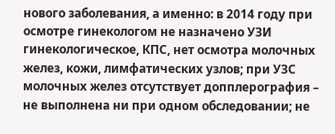нового заболевания, а именно: в 2014 году при осмотре гинекологом не назначено УЗИ гинекологическое, КПС, нет осмотра молочных желез, кожи, лимфатических узлов; при УЗС молочных желез отсутствует допплерография – не выполнена ни при одном обследовании; не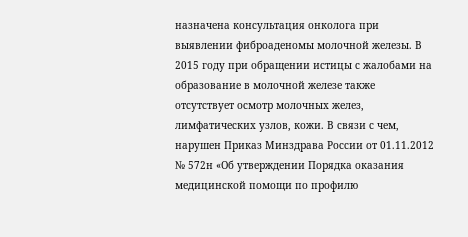назначена консультация онколога при выявлении фиброаденомы молочной железы. В 2015 году при обращении истицы с жалобами на образование в молочной железе также отсутствует осмотр молочных желез, лимфатических узлов, кожи. В связи с чем, нарушен Приказ Минздрава России от 01.11.2012 № 572н «Об утверждении Порядка оказания медицинской помощи по профилю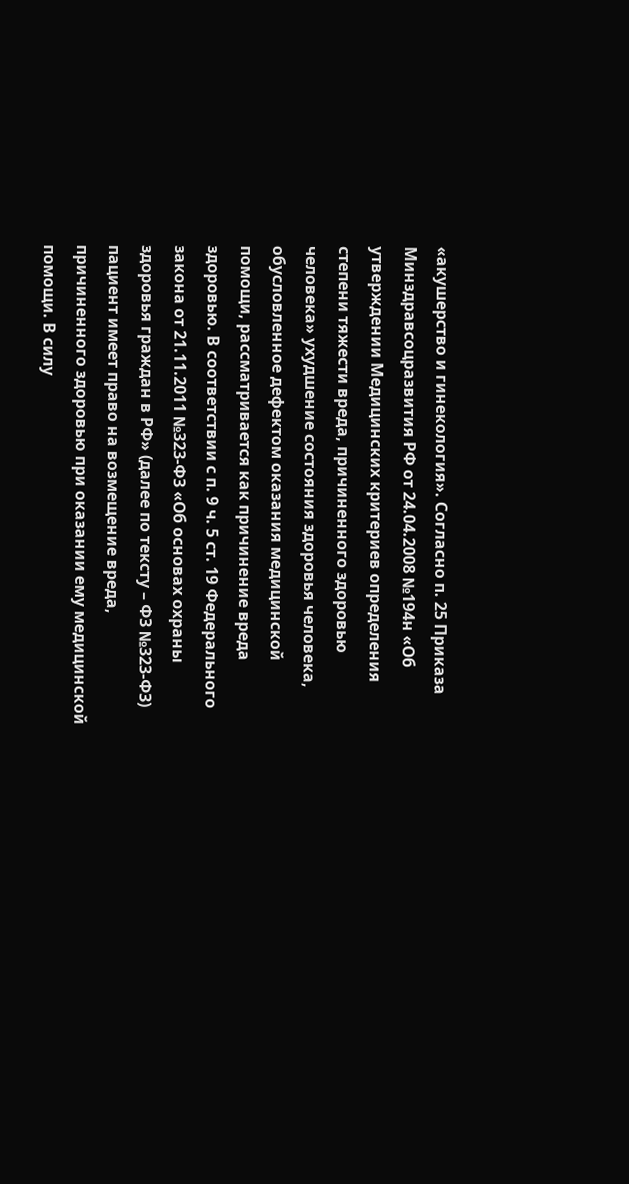«акушерство и гинекология». Согласно п. 25 Приказа Минздравсоцразвития РФ от 24.04.2008 №194н «Об утверждении Медицинских критериев определения степени тяжести вреда, причиненного здоровью человека» ухудшение состояния здоровья человека, обусловленное дефектом оказания медицинской помощи, рассматривается как причинение вреда здоровью. В соответствии с п. 9 ч. 5 ст. 19 Федерального закона от 21.11.2011 №323-ФЗ «Об основах охраны здоровья граждан в РФ» (далее по тексту – ФЗ №323-ФЗ) пациент имеет право на возмещение вреда, причиненного здоровью при оказании ему медицинской помощи. В силу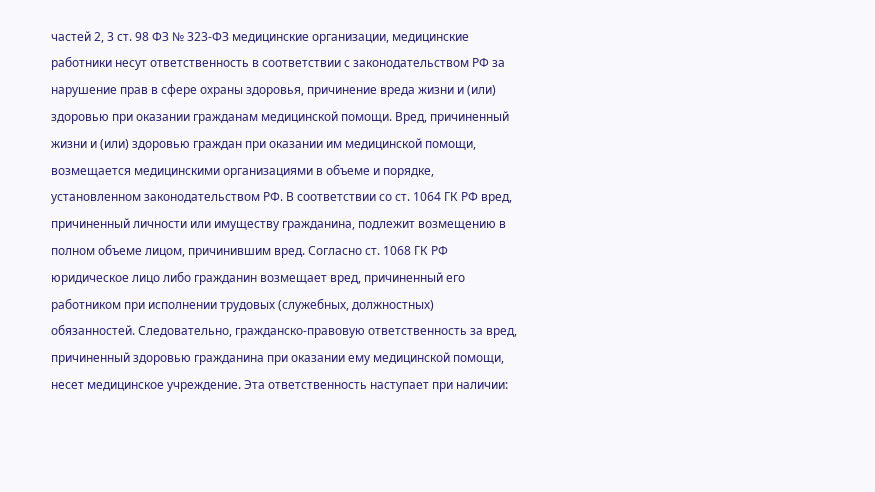частей 2, 3 ст. 98 ФЗ № 323-ФЗ медицинские организации, медицинские работники несут ответственность в соответствии с законодательством РФ за нарушение прав в сфере охраны здоровья, причинение вреда жизни и (или) здоровью при оказании гражданам медицинской помощи. Вред, причиненный жизни и (или) здоровью граждан при оказании им медицинской помощи, возмещается медицинскими организациями в объеме и порядке, установленном законодательством РФ. В соответствии со ст. 1064 ГК РФ вред, причиненный личности или имуществу гражданина, подлежит возмещению в полном объеме лицом, причинившим вред. Согласно ст. 1068 ГК РФ юридическое лицо либо гражданин возмещает вред, причиненный его работником при исполнении трудовых (служебных, должностных) обязанностей. Следовательно, гражданско-правовую ответственность за вред, причиненный здоровью гражданина при оказании ему медицинской помощи, несет медицинское учреждение. Эта ответственность наступает при наличии: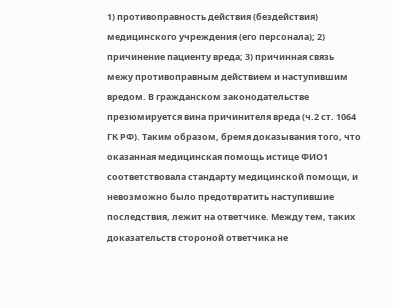1) противоправность действия (бездействия) медицинского учреждения (его персонала); 2) причинение пациенту вреда; 3) причинная связь межу противоправным действием и наступившим вредом. В гражданском законодательстве презюмируется вина причинителя вреда (ч.2 ст. 1064 ГК РФ). Таким образом, бремя доказывания того, что оказанная медицинская помощь истице ФИО1 соответствовала стандарту медицинской помощи, и невозможно было предотвратить наступившие последствия, лежит на ответчике. Между тем, таких доказательств стороной ответчика не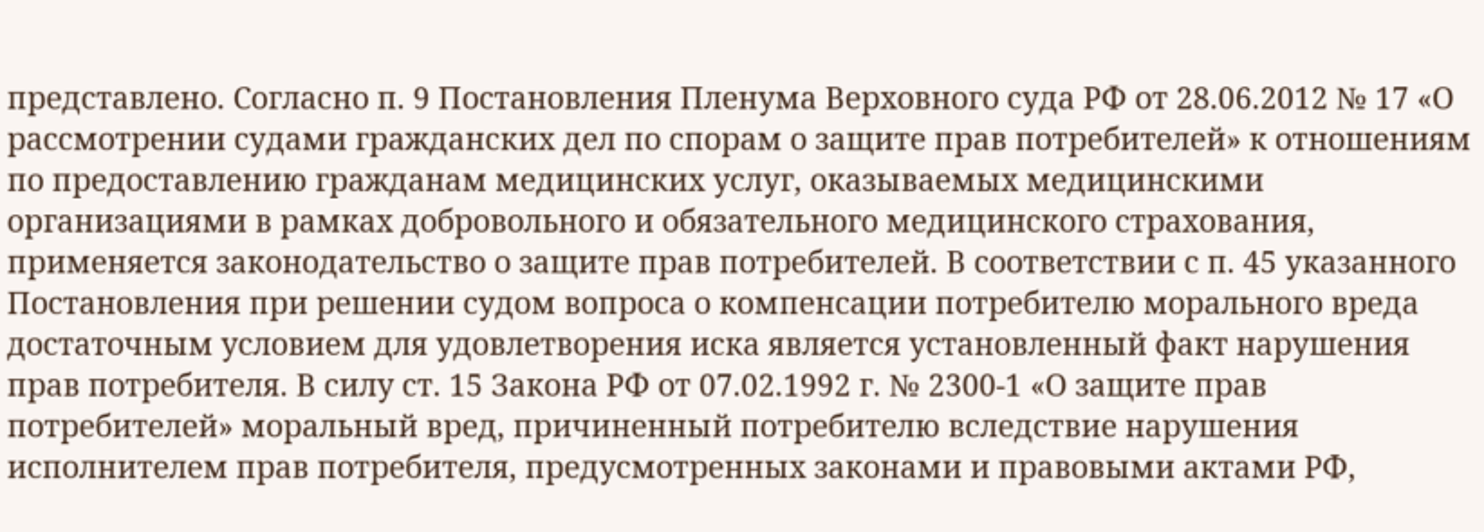представлено. Согласно п. 9 Постановления Пленума Верховного суда РФ от 28.06.2012 № 17 «О рассмотрении судами гражданских дел по спорам о защите прав потребителей» к отношениям по предоставлению гражданам медицинских услуг, оказываемых медицинскими организациями в рамках добровольного и обязательного медицинского страхования, применяется законодательство о защите прав потребителей. В соответствии с п. 45 указанного Постановления при решении судом вопроса о компенсации потребителю морального вреда достаточным условием для удовлетворения иска является установленный факт нарушения прав потребителя. В силу ст. 15 Закона РФ от 07.02.1992 г. № 2300-1 «О защите прав потребителей» моральный вред, причиненный потребителю вследствие нарушения исполнителем прав потребителя, предусмотренных законами и правовыми актами РФ,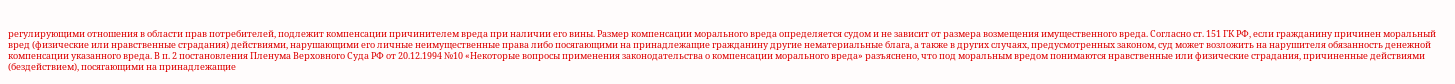регулирующими отношения в области прав потребителей, подлежит компенсации причинителем вреда при наличии его вины. Размер компенсации морального вреда определяется судом и не зависит от размера возмещения имущественного вреда. Согласно ст. 151 ГК РФ, если гражданину причинен моральный вред (физические или нравственные страдания) действиями, нарушающими его личные неимущественные права либо посягающими на принадлежащие гражданину другие нематериальные блага, а также в других случаях, предусмотренных законом, суд может возложить на нарушителя обязанность денежной компенсации указанного вреда. В п. 2 постановления Пленума Верховного Суда РФ от 20.12.1994 №10 «Некоторые вопросы применения законодательства о компенсации морального вреда» разъяснено, что под моральным вредом понимаются нравственные или физические страдания, причиненные действиями (бездействием), посягающими на принадлежащие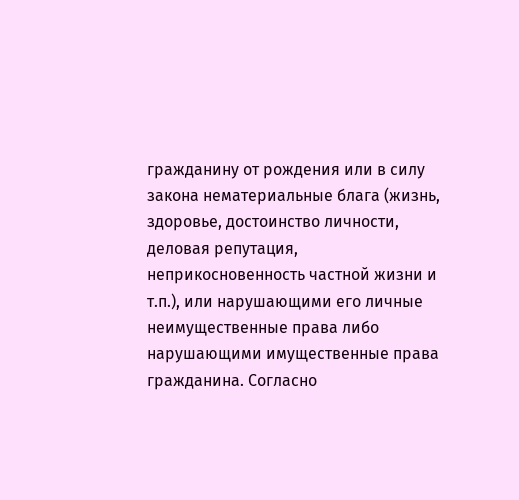гражданину от рождения или в силу закона нематериальные блага (жизнь, здоровье, достоинство личности, деловая репутация, неприкосновенность частной жизни и т.п.), или нарушающими его личные неимущественные права либо нарушающими имущественные права гражданина. Согласно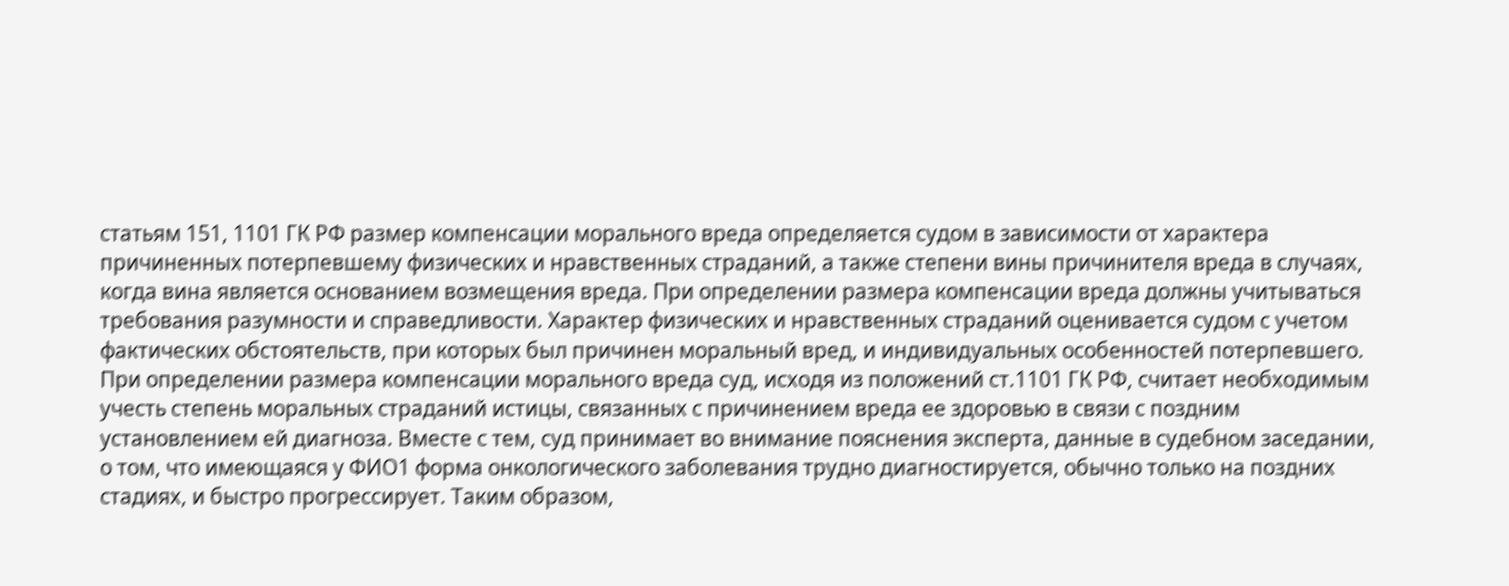статьям 151, 1101 ГК РФ размер компенсации морального вреда определяется судом в зависимости от характера причиненных потерпевшему физических и нравственных страданий, а также степени вины причинителя вреда в случаях, когда вина является основанием возмещения вреда. При определении размера компенсации вреда должны учитываться требования разумности и справедливости. Характер физических и нравственных страданий оценивается судом с учетом фактических обстоятельств, при которых был причинен моральный вред, и индивидуальных особенностей потерпевшего. При определении размера компенсации морального вреда суд, исходя из положений ст.1101 ГК РФ, считает необходимым учесть степень моральных страданий истицы, связанных с причинением вреда ее здоровью в связи с поздним установлением ей диагноза. Вместе с тем, суд принимает во внимание пояснения эксперта, данные в судебном заседании, о том, что имеющаяся у ФИО1 форма онкологического заболевания трудно диагностируется, обычно только на поздних стадиях, и быстро прогрессирует. Таким образом,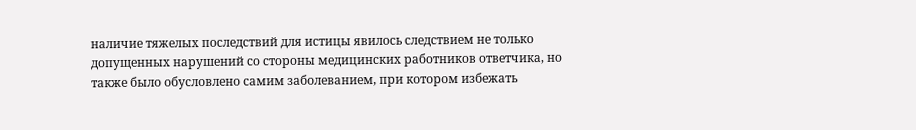наличие тяжелых последствий для истицы явилось следствием не только допущенных нарушений со стороны медицинских работников ответчика, но также было обусловлено самим заболеванием, при котором избежать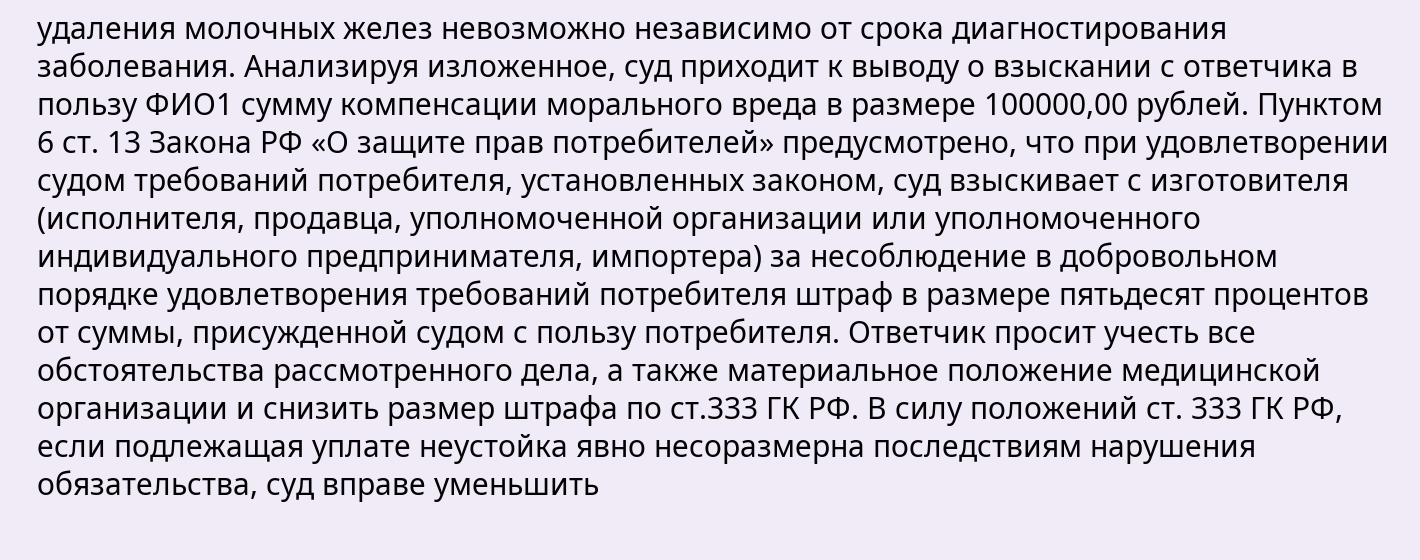удаления молочных желез невозможно независимо от срока диагностирования заболевания. Анализируя изложенное, суд приходит к выводу о взыскании с ответчика в пользу ФИО1 сумму компенсации морального вреда в размере 100000,00 рублей. Пунктом 6 ст. 13 Закона РФ «О защите прав потребителей» предусмотрено, что при удовлетворении судом требований потребителя, установленных законом, суд взыскивает с изготовителя (исполнителя, продавца, уполномоченной организации или уполномоченного индивидуального предпринимателя, импортера) за несоблюдение в добровольном порядке удовлетворения требований потребителя штраф в размере пятьдесят процентов от суммы, присужденной судом с пользу потребителя. Ответчик просит учесть все обстоятельства рассмотренного дела, а также материальное положение медицинской организации и снизить размер штрафа по ст.333 ГК РФ. В силу положений ст. 333 ГК РФ, если подлежащая уплате неустойка явно несоразмерна последствиям нарушения обязательства, суд вправе уменьшить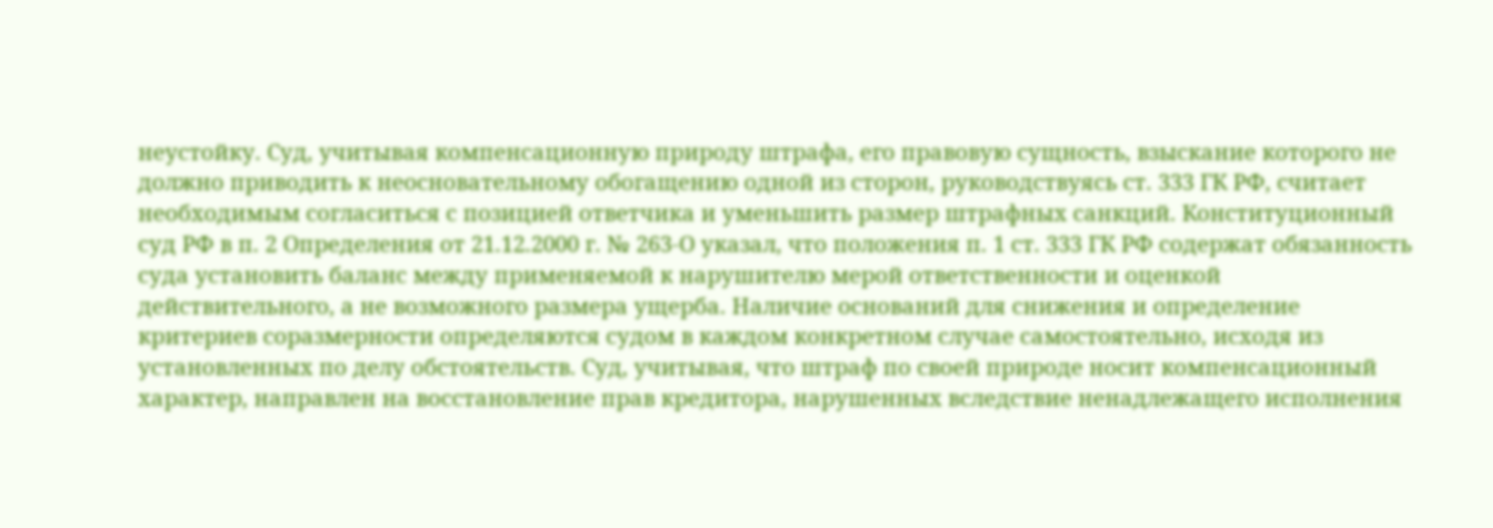неустойку. Суд, учитывая компенсационную природу штрафа, его правовую сущность, взыскание которого не должно приводить к неосновательному обогащению одной из сторон, руководствуясь ст. 333 ГК РФ, считает необходимым согласиться с позицией ответчика и уменьшить размер штрафных санкций. Конституционный суд РФ в п. 2 Определения от 21.12.2000 г. № 263-О указал, что положения п. 1 ст. 333 ГК РФ содержат обязанность суда установить баланс между применяемой к нарушителю мерой ответственности и оценкой действительного, а не возможного размера ущерба. Наличие оснований для снижения и определение критериев соразмерности определяются судом в каждом конкретном случае самостоятельно, исходя из установленных по делу обстоятельств. Суд, учитывая, что штраф по своей природе носит компенсационный характер, направлен на восстановление прав кредитора, нарушенных вследствие ненадлежащего исполнения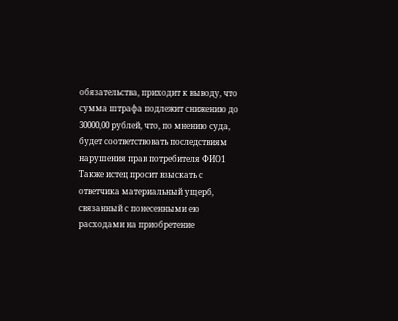обязательства, приходит к выводу, что сумма штрафа подлежит снижению до 30000,00 рублей, что, по мнению суда, будет соответствовать последствиям нарушения прав потребителя ФИО1 Также истец просит взыскать с ответчика материальный ущерб, связанный с понесенными ею расходами на приобретение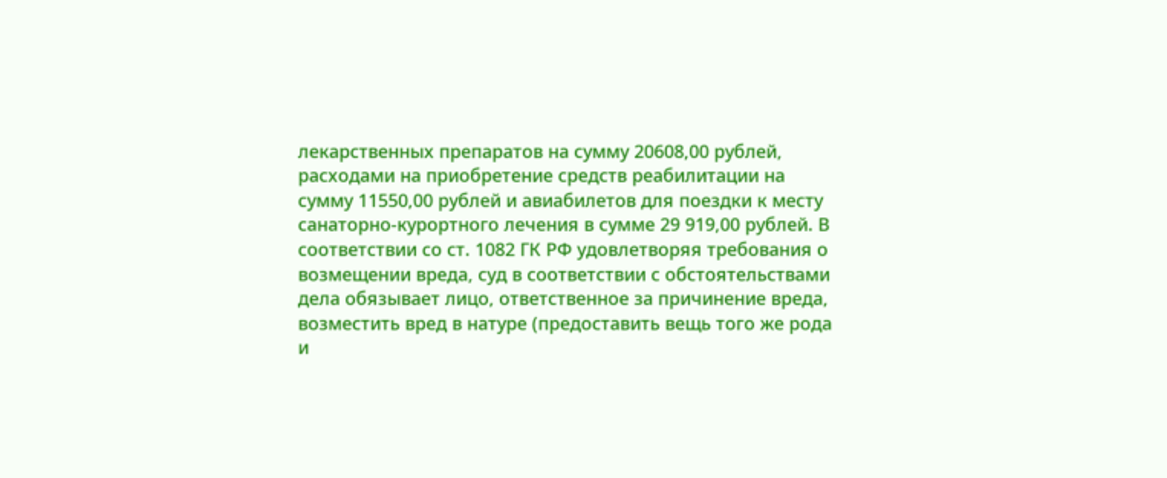лекарственных препаратов на сумму 20608,00 рублей, расходами на приобретение средств реабилитации на сумму 11550,00 рублей и авиабилетов для поездки к месту санаторно-курортного лечения в сумме 29 919,00 рублей. В соответствии со ст. 1082 ГК РФ удовлетворяя требования о возмещении вреда, суд в соответствии с обстоятельствами дела обязывает лицо, ответственное за причинение вреда, возместить вред в натуре (предоставить вещь того же рода и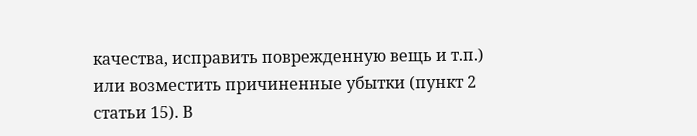качества, исправить поврежденную вещь и т.п.) или возместить причиненные убытки (пункт 2 статьи 15). В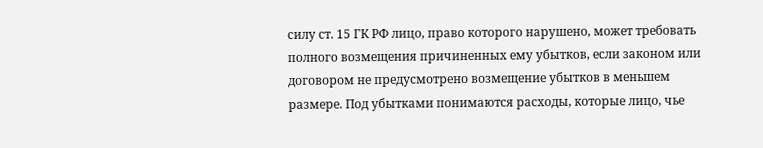силу ст. 15 ГК РФ лицо, право которого нарушено, может требовать полного возмещения причиненных ему убытков, если законом или договором не предусмотрено возмещение убытков в меньшем размере. Под убытками понимаются расходы, которые лицо, чье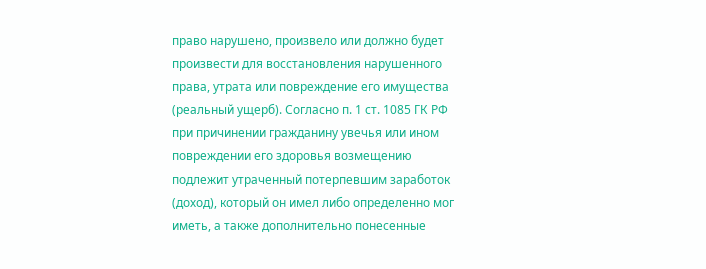право нарушено, произвело или должно будет произвести для восстановления нарушенного права, утрата или повреждение его имущества (реальный ущерб). Согласно п. 1 ст. 1085 ГК РФ при причинении гражданину увечья или ином повреждении его здоровья возмещению подлежит утраченный потерпевшим заработок (доход), который он имел либо определенно мог иметь, а также дополнительно понесенные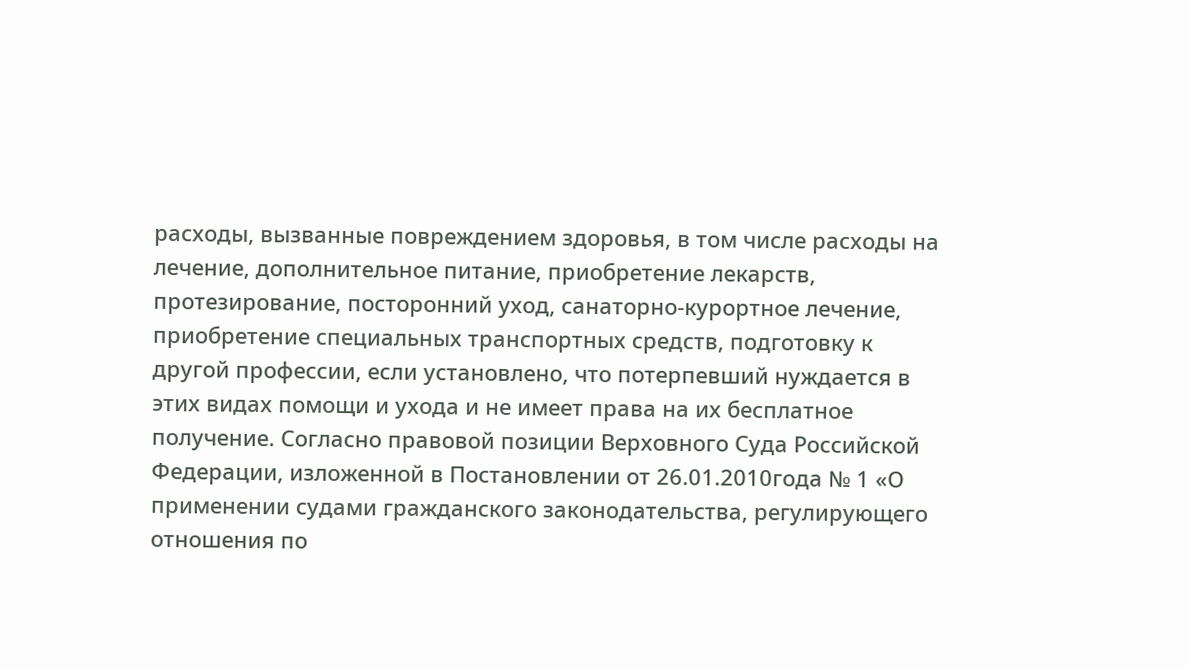расходы, вызванные повреждением здоровья, в том числе расходы на лечение, дополнительное питание, приобретение лекарств, протезирование, посторонний уход, санаторно-курортное лечение, приобретение специальных транспортных средств, подготовку к другой профессии, если установлено, что потерпевший нуждается в этих видах помощи и ухода и не имеет права на их бесплатное получение. Согласно правовой позиции Верховного Суда Российской Федерации, изложенной в Постановлении от 26.01.2010года № 1 «О применении судами гражданского законодательства, регулирующего отношения по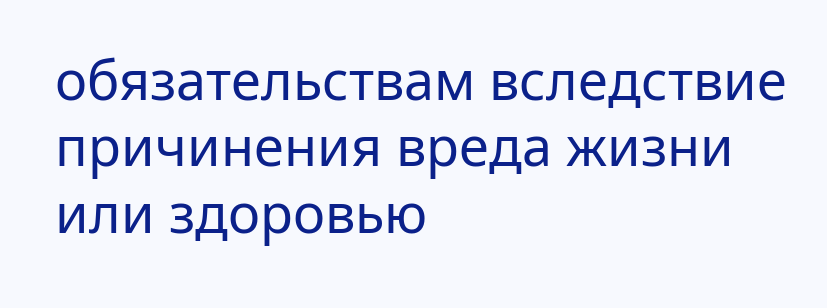обязательствам вследствие причинения вреда жизни или здоровью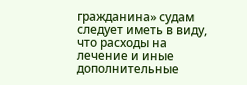гражданина» судам следует иметь в виду, что расходы на лечение и иные дополнительные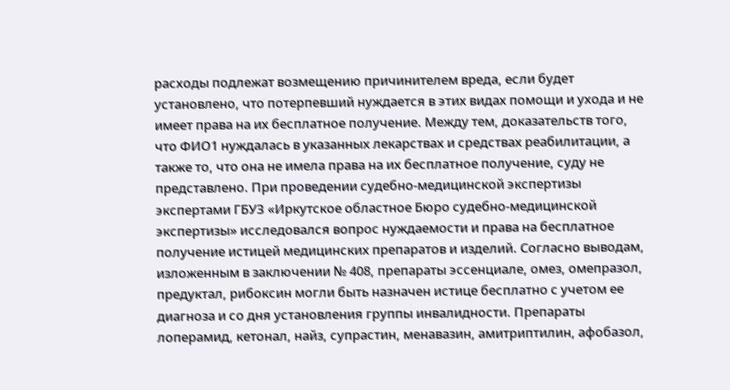расходы подлежат возмещению причинителем вреда, если будет установлено, что потерпевший нуждается в этих видах помощи и ухода и не имеет права на их бесплатное получение. Между тем, доказательств того, что ФИО1 нуждалась в указанных лекарствах и средствах реабилитации, а также то, что она не имела права на их бесплатное получение, суду не представлено. При проведении судебно-медицинской экспертизы экспертами ГБУЗ «Иркутское областное Бюро судебно-медицинской экспертизы» исследовался вопрос нуждаемости и права на бесплатное получение истицей медицинских препаратов и изделий. Согласно выводам, изложенным в заключении № 408, препараты эссенциале, омез, омепразол, предуктал, рибоксин могли быть назначен истице бесплатно с учетом ее диагноза и со дня установления группы инвалидности. Препараты лоперамид, кетонал, найз, супрастин, менавазин, амитриптилин, афобазол,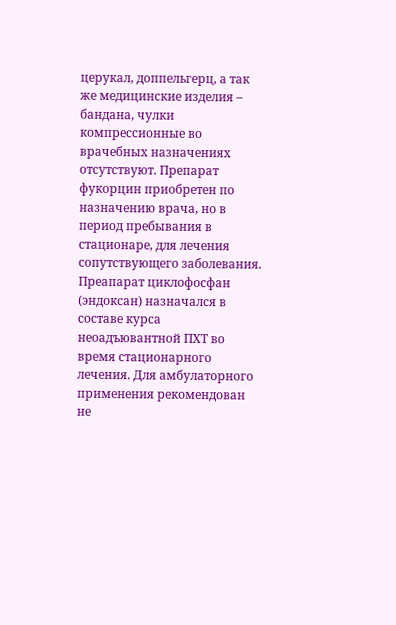церукал, доппельгерц, а так же медицинские изделия – бандана, чулки компрессионные во врачебных назначениях отсутствуют. Препарат фукорцин приобретен по назначению врача, но в период пребывания в стационаре, для лечения сопутствующего заболевания. Преапарат циклофосфан (эндоксан) назначался в составе курса неоадъювантной ПХТ во время стационарного лечения. Для амбулаторного применения рекомендован не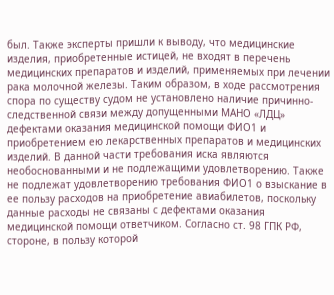был. Также эксперты пришли к выводу, что медицинские изделия, приобретенные истицей, не входят в перечень медицинских препаратов и изделий, применяемых при лечении рака молочной железы. Таким образом, в ходе рассмотрения спора по существу судом не установлено наличие причинно-следственной связи между допущенными МАНО «ЛДЦ» дефектами оказания медицинской помощи ФИО1 и приобретением ею лекарственных препаратов и медицинских изделий. В данной части требования иска являются необоснованными и не подлежащими удовлетворению. Также не подлежат удовлетворению требования ФИО1 о взыскание в ее пользу расходов на приобретение авиабилетов, поскольку данные расходы не связаны с дефектами оказания медицинской помощи ответчиком. Согласно ст. 98 ГПК РФ, стороне, в пользу которой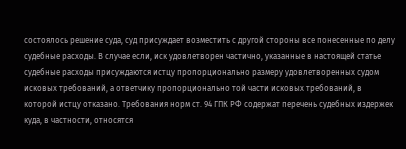состоялось решение суда, суд присуждает возместить с другой стороны все понесенные по делу судебные расходы. В случае если, иск удовлетворен частично, указанные в настоящей статье судебные расходы присуждаются истцу пропорционально размеру удовлетворенных судом исковых требований, а ответчику пропорционально той части исковых требований, в которой истцу отказано. Требования норм ст. 94 ГПК РФ содержат перечень судебных издержек куда, в частности, относятся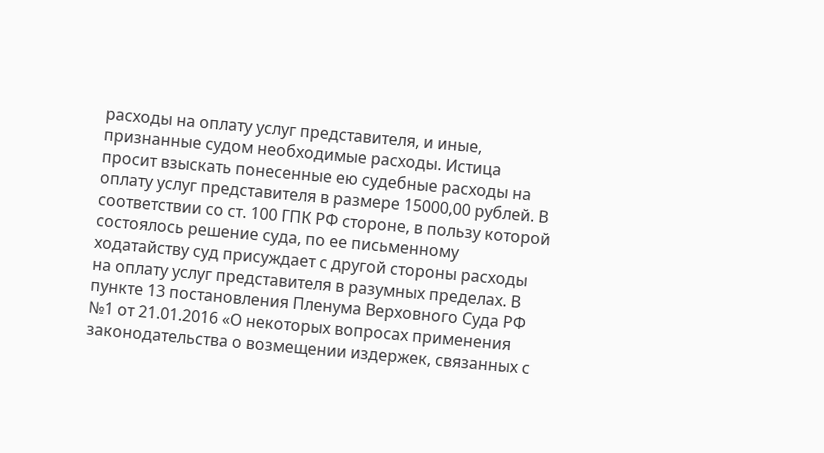расходы на оплату услуг представителя, и иные, признанные судом необходимые расходы. Истица просит взыскать понесенные ею судебные расходы на оплату услуг представителя в размере 15000,00 рублей. В соответствии со ст. 100 ГПК РФ стороне, в пользу которой состоялось решение суда, по ее письменному ходатайству суд присуждает с другой стороны расходы на оплату услуг представителя в разумных пределах. В пункте 13 постановления Пленума Верховного Суда РФ №1 от 21.01.2016 «О некоторых вопросах применения законодательства о возмещении издержек, связанных с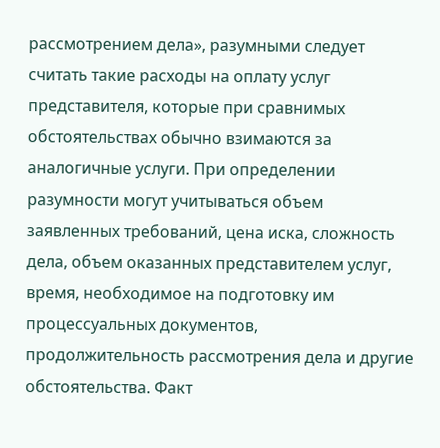рассмотрением дела», разумными следует считать такие расходы на оплату услуг представителя, которые при сравнимых обстоятельствах обычно взимаются за аналогичные услуги. При определении разумности могут учитываться объем заявленных требований, цена иска, сложность дела, объем оказанных представителем услуг, время, необходимое на подготовку им процессуальных документов, продолжительность рассмотрения дела и другие обстоятельства. Факт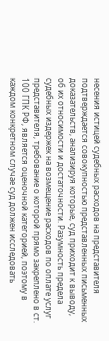несения истицей судебных расходов на представителя подтверждается совокупностью представленных письменных доказательств, анализируя которые, суд приходит к выводу, об их относимости и достаточности. Разумность предела судебных издержек на возмещение расходов по оплате услуг представителя, требование о которой прямо закреплено в ст. 100 ГПК РФ, является оценочной категорией, поэтому в каждом конкретном случае суд должен исследовать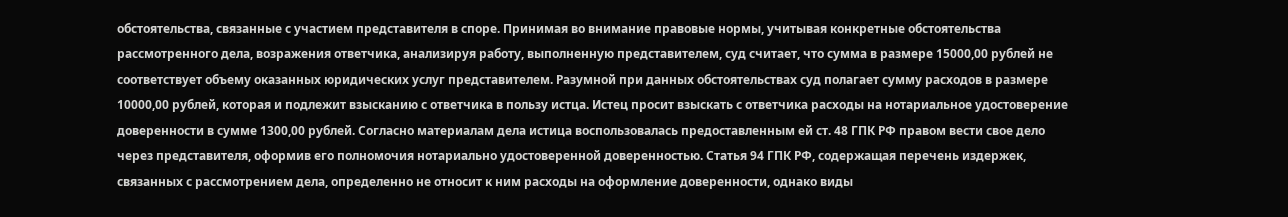обстоятельства, связанные с участием представителя в споре. Принимая во внимание правовые нормы, учитывая конкретные обстоятельства рассмотренного дела, возражения ответчика, анализируя работу, выполненную представителем, суд считает, что сумма в размере 15000,00 рублей не соответствует объему оказанных юридических услуг представителем. Разумной при данных обстоятельствах суд полагает сумму расходов в размере 10000,00 рублей, которая и подлежит взысканию с ответчика в пользу истца. Истец просит взыскать с ответчика расходы на нотариальное удостоверение доверенности в сумме 1300,00 рублей. Согласно материалам дела истица воспользовалась предоставленным ей ст. 48 ГПК РФ правом вести свое дело через представителя, оформив его полномочия нотариально удостоверенной доверенностью. Статья 94 ГПК РФ, содержащая перечень издержек, связанных с рассмотрением дела, определенно не относит к ним расходы на оформление доверенности, однако виды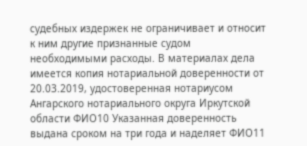судебных издержек не ограничивает и относит к ним другие признанные судом необходимыми расходы. В материалах дела имеется копия нотариальной доверенности от 20.03.2019, удостоверенная нотариусом Ангарского нотариального округа Иркутской области ФИО10 Указанная доверенность выдана сроком на три года и наделяет ФИО11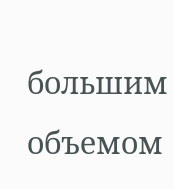большим объемом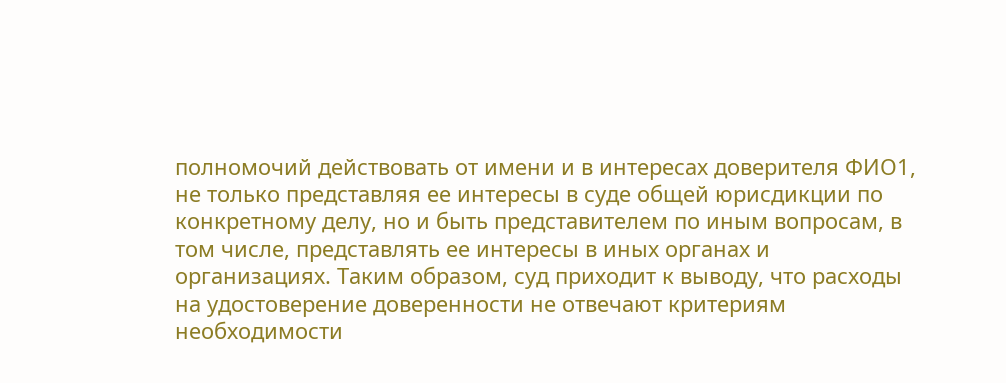полномочий действовать от имени и в интересах доверителя ФИО1, не только представляя ее интересы в суде общей юрисдикции по конкретному делу, но и быть представителем по иным вопросам, в том числе, представлять ее интересы в иных органах и организациях. Таким образом, суд приходит к выводу, что расходы на удостоверение доверенности не отвечают критериям необходимости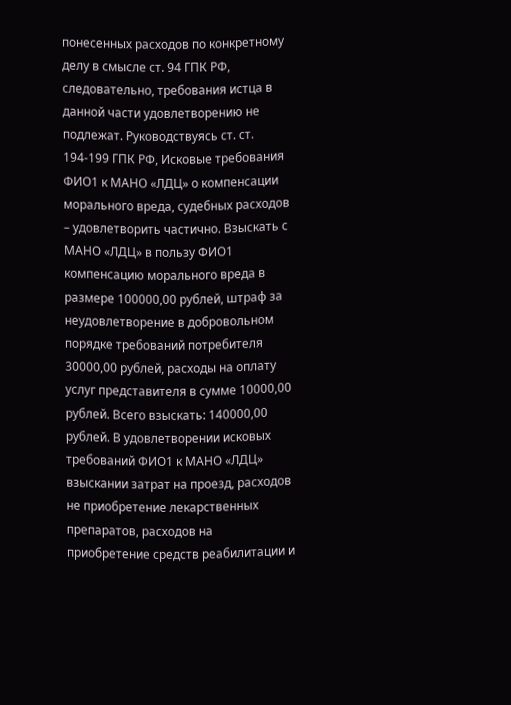понесенных расходов по конкретному делу в смысле ст. 94 ГПК РФ, следовательно, требования истца в данной части удовлетворению не подлежат. Руководствуясь ст. ст. 194-199 ГПК РФ, Исковые требования ФИО1 к МАНО «ЛДЦ» о компенсации морального вреда, судебных расходов – удовлетворить частично. Взыскать с МАНО «ЛДЦ» в пользу ФИО1 компенсацию морального вреда в размере 100000,00 рублей, штраф за неудовлетворение в добровольном порядке требований потребителя 30000,00 рублей, расходы на оплату услуг представителя в сумме 10000,00 рублей. Всего взыскать: 140000,00 рублей. В удовлетворении исковых требований ФИО1 к МАНО «ЛДЦ» взыскании затрат на проезд, расходов не приобретение лекарственных препаратов, расходов на приобретение средств реабилитации и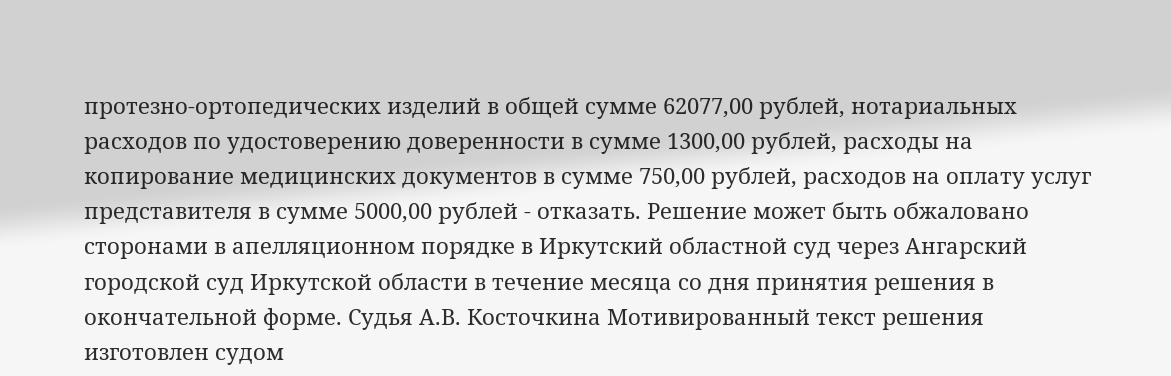протезно-ортопедических изделий в общей сумме 62077,00 рублей, нотариальных расходов по удостоверению доверенности в сумме 1300,00 рублей, расходы на копирование медицинских документов в сумме 750,00 рублей, расходов на оплату услуг представителя в сумме 5000,00 рублей - отказать. Решение может быть обжаловано сторонами в апелляционном порядке в Иркутский областной суд через Ангарский городской суд Иркутской области в течение месяца со дня принятия решения в окончательной форме. Судья А.В. Косточкина Мотивированный текст решения изготовлен судом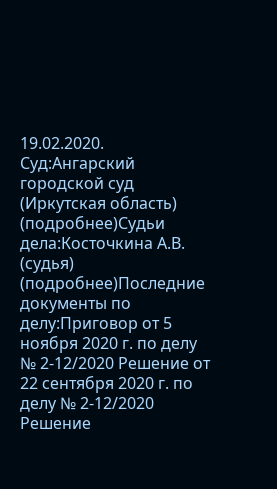19.02.2020. Суд:Ангарский городской суд (Иркутская область) (подробнее)Судьи дела:Косточкина А.В. (судья) (подробнее)Последние документы по делу:Приговор от 5 ноября 2020 г. по делу № 2-12/2020 Решение от 22 сентября 2020 г. по делу № 2-12/2020 Решение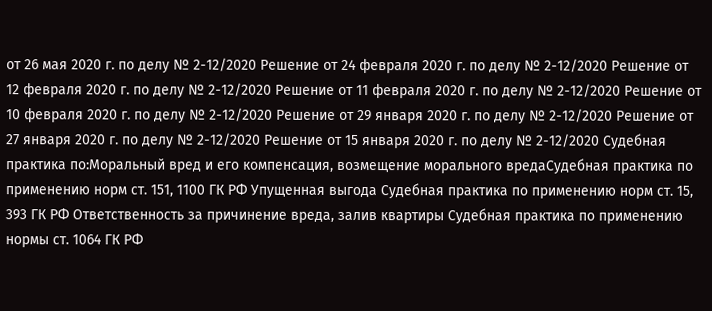от 26 мая 2020 г. по делу № 2-12/2020 Решение от 24 февраля 2020 г. по делу № 2-12/2020 Решение от 12 февраля 2020 г. по делу № 2-12/2020 Решение от 11 февраля 2020 г. по делу № 2-12/2020 Решение от 10 февраля 2020 г. по делу № 2-12/2020 Решение от 29 января 2020 г. по делу № 2-12/2020 Решение от 27 января 2020 г. по делу № 2-12/2020 Решение от 15 января 2020 г. по делу № 2-12/2020 Судебная практика по:Моральный вред и его компенсация, возмещение морального вредаСудебная практика по применению норм ст. 151, 1100 ГК РФ Упущенная выгода Судебная практика по применению норм ст. 15, 393 ГК РФ Ответственность за причинение вреда, залив квартиры Судебная практика по применению нормы ст. 1064 ГК РФ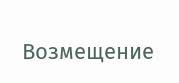Возмещение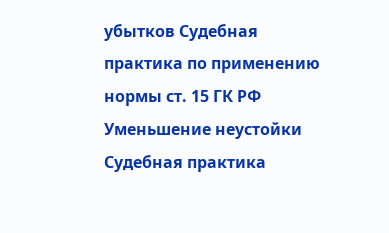убытков Судебная практика по применению нормы ст. 15 ГК РФ Уменьшение неустойки Судебная практика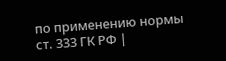по применению нормы ст. 333 ГК РФ |